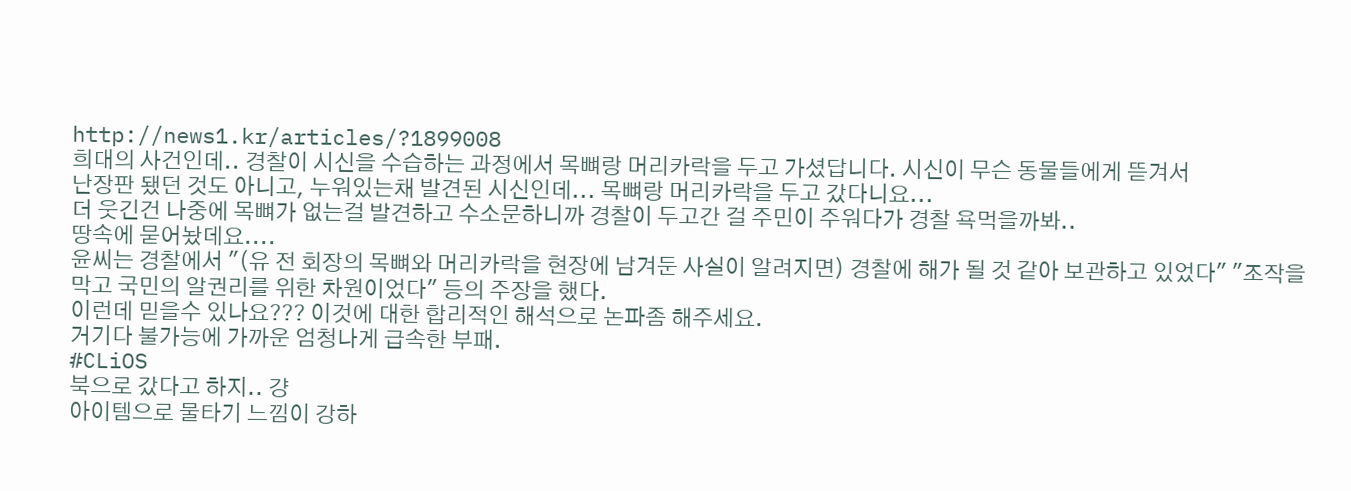http://news1.kr/articles/?1899008
희대의 사건인데.. 경찰이 시신을 수습하는 과정에서 목뼈랑 머리카락을 두고 가셨답니다. 시신이 무슨 동물들에게 뜯겨서
난장판 됐던 것도 아니고, 누워있는채 발견된 시신인데... 목뼈랑 머리카락을 두고 갔다니요...
더 웃긴건 나중에 목뼈가 없는걸 발견하고 수소문하니까 경찰이 두고간 걸 주민이 주워다가 경찰 욕먹을까봐..
땅속에 묻어놨데요....
윤씨는 경찰에서 "(유 전 회장의 목뼈와 머리카락을 현장에 남겨둔 사실이 알려지면) 경찰에 해가 될 것 같아 보관하고 있었다" "조작을 막고 국민의 알권리를 위한 차원이었다" 등의 주장을 했다.
이런데 믿을수 있나요??? 이것에 대한 합리적인 해석으로 논파좀 해주세요.
거기다 불가능에 가까운 엄청나게 급속한 부패.
#CLiOS
북으로 갔다고 하지.. 걍
아이템으로 물타기 느낌이 강하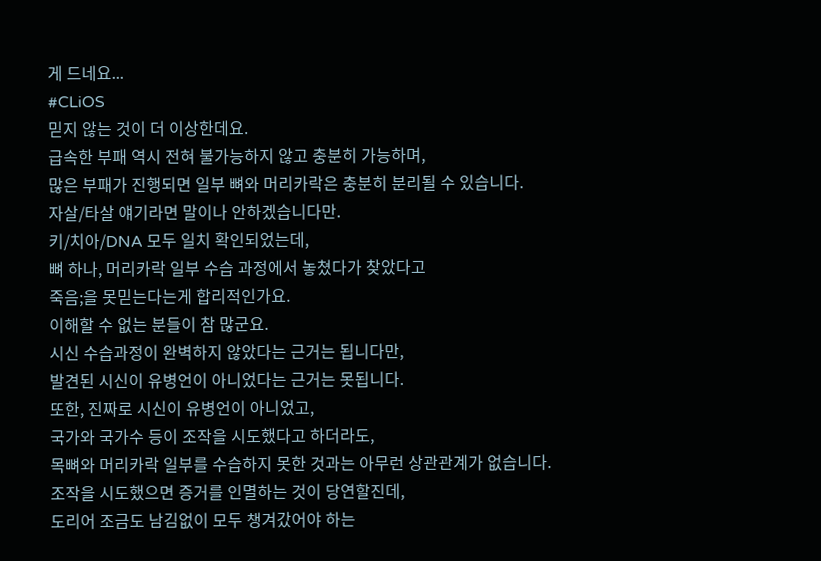게 드네요...
#CLiOS
믿지 않는 것이 더 이상한데요.
급속한 부패 역시 전혀 불가능하지 않고 충분히 가능하며,
많은 부패가 진행되면 일부 뼈와 머리카락은 충분히 분리될 수 있습니다.
자살/타살 얘기라면 말이나 안하겠습니다만.
키/치아/DNA 모두 일치 확인되었는데,
뼈 하나, 머리카락 일부 수습 과정에서 놓쳤다가 찾았다고
죽음;을 못믿는다는게 합리적인가요.
이해할 수 없는 분들이 참 많군요.
시신 수습과정이 완벽하지 않았다는 근거는 됩니다만,
발견된 시신이 유병언이 아니었다는 근거는 못됩니다.
또한, 진짜로 시신이 유병언이 아니었고,
국가와 국가수 등이 조작을 시도했다고 하더라도,
목뼈와 머리카락 일부를 수습하지 못한 것과는 아무런 상관관계가 없습니다.
조작을 시도했으면 증거를 인멸하는 것이 당연할진데,
도리어 조금도 남김없이 모두 챙겨갔어야 하는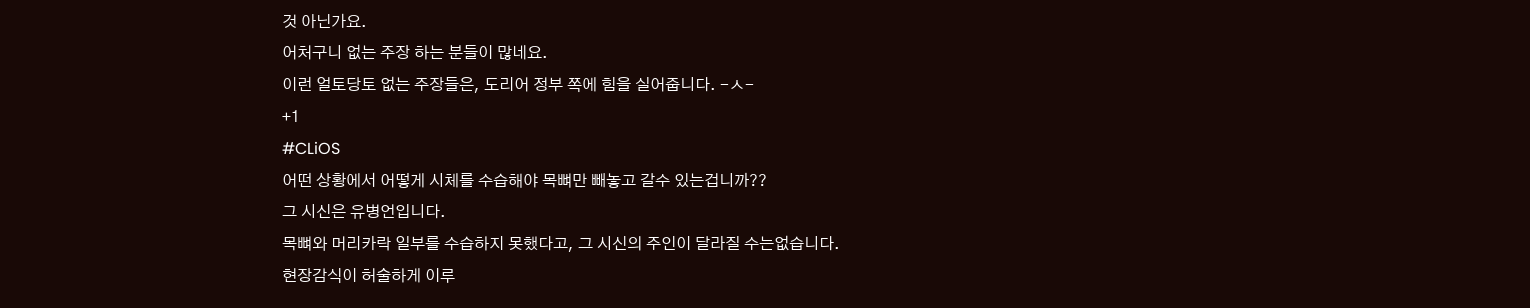것 아닌가요.
어처구니 없는 주장 하는 분들이 많네요.
이런 얼토당토 없는 주장들은, 도리어 정부 쪽에 힘을 실어줍니다. -ㅅ-
+1
#CLiOS
어떤 상황에서 어떻게 시체를 수습해야 목뼈만 빼놓고 갈수 있는겁니까??
그 시신은 유병언입니다.
목뼈와 머리카락 일부를 수습하지 못했다고, 그 시신의 주인이 달라질 수는없습니다.
현장감식이 허술하게 이루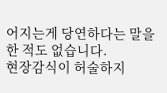어지는게 당연하다는 말을 한 적도 없습니다.
현장감식이 허술하지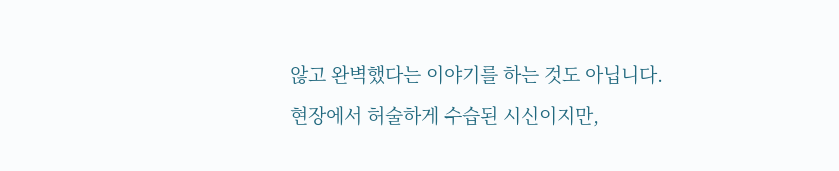않고 완벽했다는 이야기를 하는 것도 아닙니다.
현장에서 허술하게 수습된 시신이지만,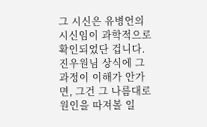그 시신은 유병언의 시신임이 과학적으로 확인되었단 겁니다.
진우원님 상식에 그 과정이 이해가 안가면, 그건 그 나름대로 원인을 따져볼 일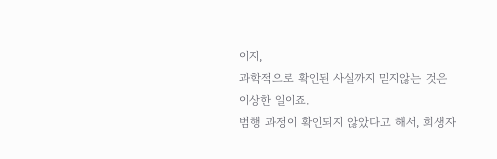이지,
과학적으로 확인된 사실까지 믿지않는 것은 이상한 일이죠.
범행 과정이 확인되지 않았다고 해서, 희생자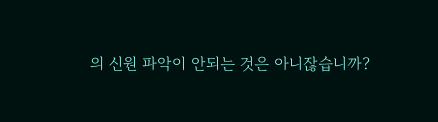의 신원 파악이 안되는 것은 아니잖습니까?